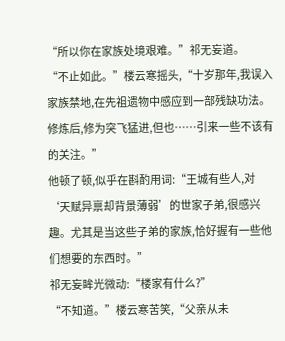“所以你在家族处境艰难。”祁无妄道。
“不止如此。”楼云寒摇头,“十岁那年,我误入家族禁地,在先祖遗物中感应到一部残缺功法。修炼后,修为突飞猛进,但也……引来一些不该有的关注。”
他顿了顿,似乎在斟酌用词:“王城有些人,对‘天赋异禀却背景薄弱’的世家子弟,很感兴趣。尤其是当这些子弟的家族,恰好握有一些他们想要的东西时。”
祁无妄眸光微动:“楼家有什么?”
“不知道。”楼云寒苦笑,“父亲从未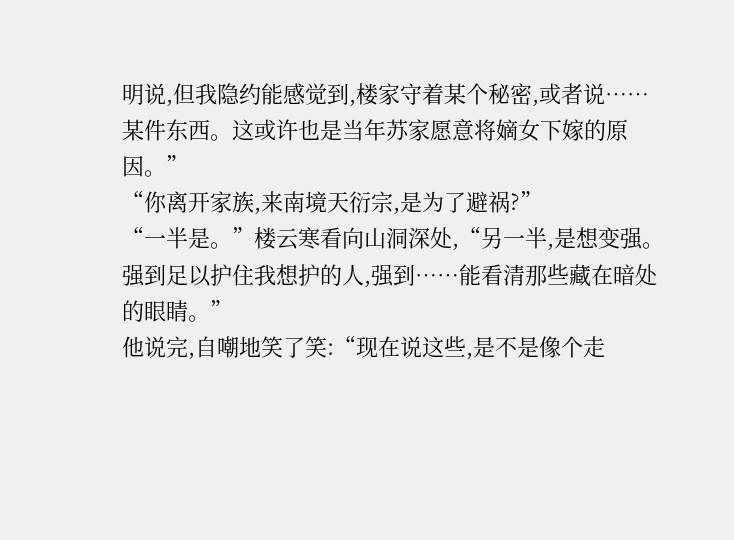明说,但我隐约能感觉到,楼家守着某个秘密,或者说……某件东西。这或许也是当年苏家愿意将嫡女下嫁的原因。”
“你离开家族,来南境天衍宗,是为了避祸?”
“一半是。”楼云寒看向山洞深处,“另一半,是想变强。强到足以护住我想护的人,强到……能看清那些藏在暗处的眼睛。”
他说完,自嘲地笑了笑:“现在说这些,是不是像个走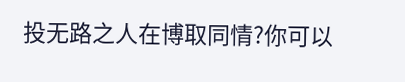投无路之人在博取同情?你可以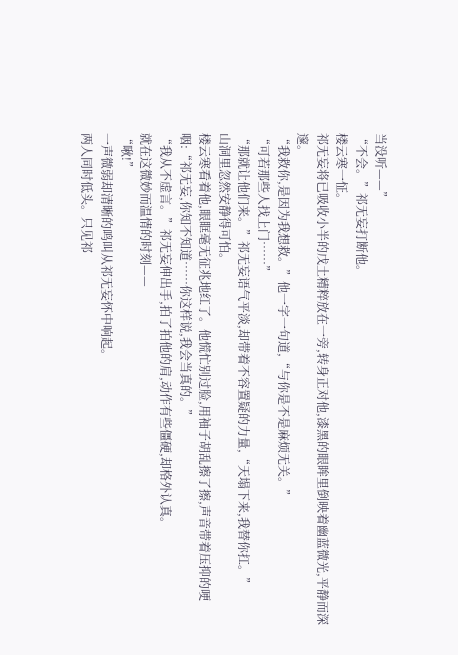当没听——”
“不会。”祁无妄打断他。
楼云寒一怔。
祁无妄将已吸收小半的戊土精粹放在一旁,转身正对他,漆黑的眼眸里倒映着幽蓝微光,平静而深邃。
“我救你,是因为我想救。”他一字一句道,“与你是不是麻烦无关。”
“可若那些人找上门……”
“那就让他们来。”祁无妄语气平淡,却带着不容置疑的力量,“天塌下来,我替你扛。”
山洞里忽然安静得可怕。
楼云寒看着他,眼眶毫无征兆地红了。他慌忙别过脸,用袖子胡乱擦了擦,声音带着压抑的哽咽:“祁无妄,你知不知道……你这样说,我会当真的。”
“我从不虚言。”祁无妄伸出手,拍了拍他的肩,动作有些僵硬,却格外认真。
就在这微妙而温情的时刻——
“啾!”
一声微弱却清晰的鸣叫从祁无妄怀中响起。
两人同时低头。只见祁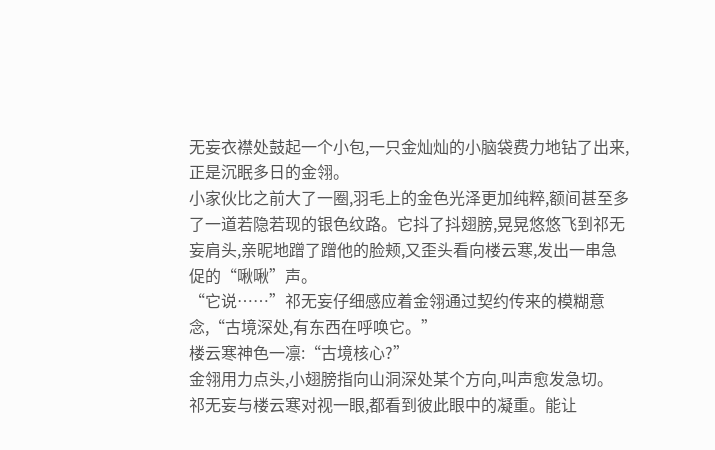无妄衣襟处鼓起一个小包,一只金灿灿的小脑袋费力地钻了出来,正是沉眠多日的金翎。
小家伙比之前大了一圈,羽毛上的金色光泽更加纯粹,额间甚至多了一道若隐若现的银色纹路。它抖了抖翅膀,晃晃悠悠飞到祁无妄肩头,亲昵地蹭了蹭他的脸颊,又歪头看向楼云寒,发出一串急促的“啾啾”声。
“它说……”祁无妄仔细感应着金翎通过契约传来的模糊意念,“古境深处,有东西在呼唤它。”
楼云寒神色一凛:“古境核心?”
金翎用力点头,小翅膀指向山洞深处某个方向,叫声愈发急切。
祁无妄与楼云寒对视一眼,都看到彼此眼中的凝重。能让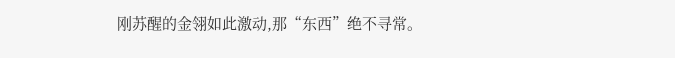刚苏醒的金翎如此激动,那“东西”绝不寻常。